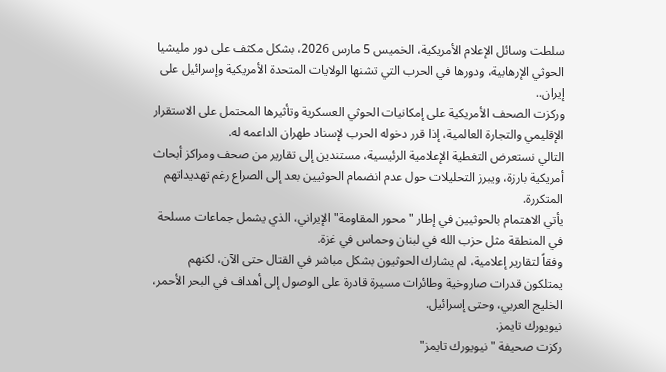سلطت وسائل الإعلام الأمريكية، الخميس 5 مارس 2026، بشكل مكثف على دور مليشيا الحوثي الإرهابية، ودورها في الحرب التي تشنها الولايات المتحدة الأمريكية وإسرائيل على إيران..
وركزت الصحف الأمريكية على إمكانيات الحوثي العسكرية وتأثيرها المحتمل على الاستقرار الإقليمي والتجارة العالمية، إذا قرر دخوله الحرب لإسناد طهران الداعمه له.
التالي نستعرض التغطية الإعلامية الرئيسية، مستندين إلى تقارير من صحف ومراكز أبحاث أمريكية بارزة، ويبرز التحليلات حول عدم انضمام الحوثيين بعد إلى الصراع رغم تهديداتهم المتكررة.
يأتي الاهتمام بالحوثيين في إطار "محور المقاومة" الإيراني، الذي يشمل جماعات مسلحة في المنطقة مثل حزب الله في لبنان وحماس في غزة.
وفقاً لتقارير إعلامية، لم يشارك الحوثيون بشكل مباشر في القتال حتى الآن، لكنهم يمتلكون قدرات صاروخية وطائرات مسيرة قادرة على الوصول إلى أهداف في البحر الأحمر، الخليج العربي، وحتى إسرائيل.
نيويورك تايمز.
ركزت صحيفة "نيويورك تايمز"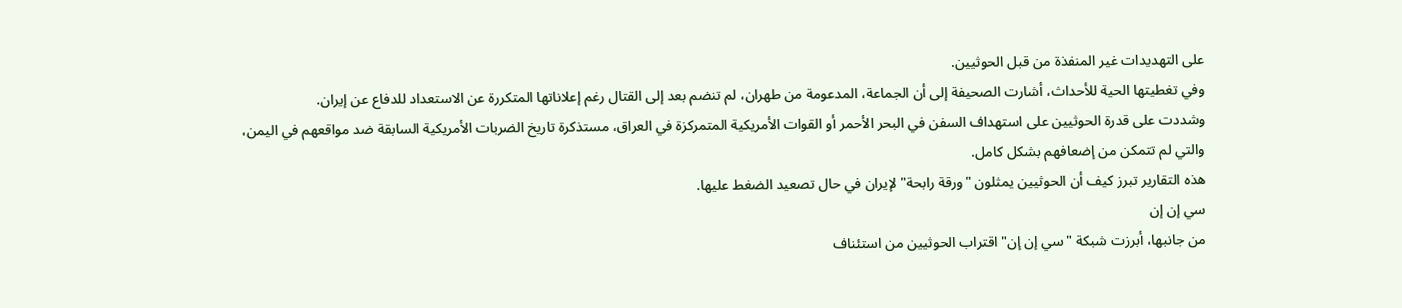على التهديدات غير المنفذة من قبل الحوثيين.
وفي تغطيتها الحية للأحداث، أشارت الصحيفة إلى أن الجماعة، المدعومة من طهران، لم تنضم بعد إلى القتال رغم إعلاناتها المتكررة عن الاستعداد للدفاع عن إيران.
وشددت على قدرة الحوثيين على استهداف السفن في البحر الأحمر أو القوات الأمريكية المتمركزة في العراق، مستذكرة تاريخ الضربات الأمريكية السابقة ضد مواقعهم في اليمن، والتي لم تتمكن من إضعافهم بشكل كامل.
هذه التقارير تبرز كيف أن الحوثيين يمثلون "ورقة رابحة" لإيران في حال تصعيد الضغط عليها.
سي إن إن
من جانبها، أبرزت شبكة "سي إن إن" اقتراب الحوثيين من استئناف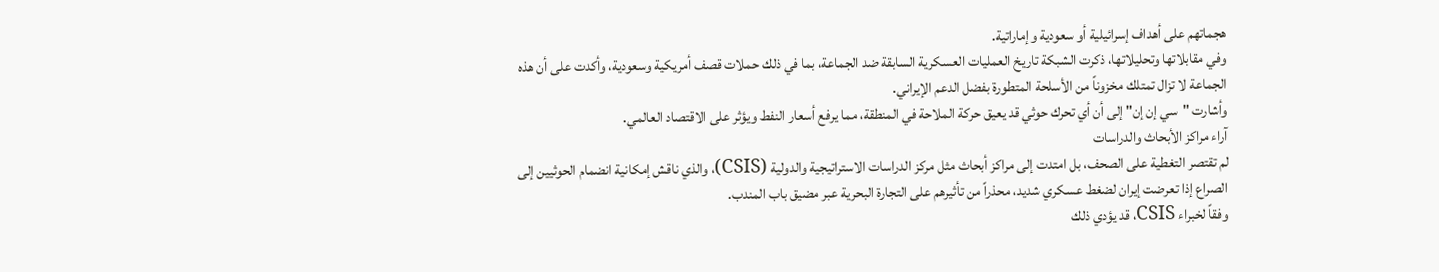هجماتهم على أهداف إسرائيلية أو سعودية وإماراتية.
وفي مقابلاتها وتحليلاتها، ذكرت الشبكة تاريخ العمليات العسكرية السابقة ضد الجماعة، بما في ذلك حملات قصف أمريكية وسعودية، وأكدت على أن هذه الجماعة لا تزال تمتلك مخزوناً من الأسلحة المتطورة بفضل الدعم الإيراني.
وأشارت "سي إن إن" إلى أن أي تحرك حوثي قد يعيق حركة الملاحة في المنطقة، مما يرفع أسعار النفط ويؤثر على الاقتصاد العالمي.
آراء مراكز الأبحاث والدراسات
لم تقتصر التغطية على الصحف، بل امتدت إلى مراكز أبحاث مثل مركز الدراسات الاستراتيجية والدولية (CSIS)، والذي ناقش إمكانية انضمام الحوثيين إلى الصراع إذا تعرضت إيران لضغط عسكري شديد، محذراً من تأثيرهم على التجارة البحرية عبر مضيق باب المندب.
وفقاً لخبراء CSIS، قد يؤدي ذلك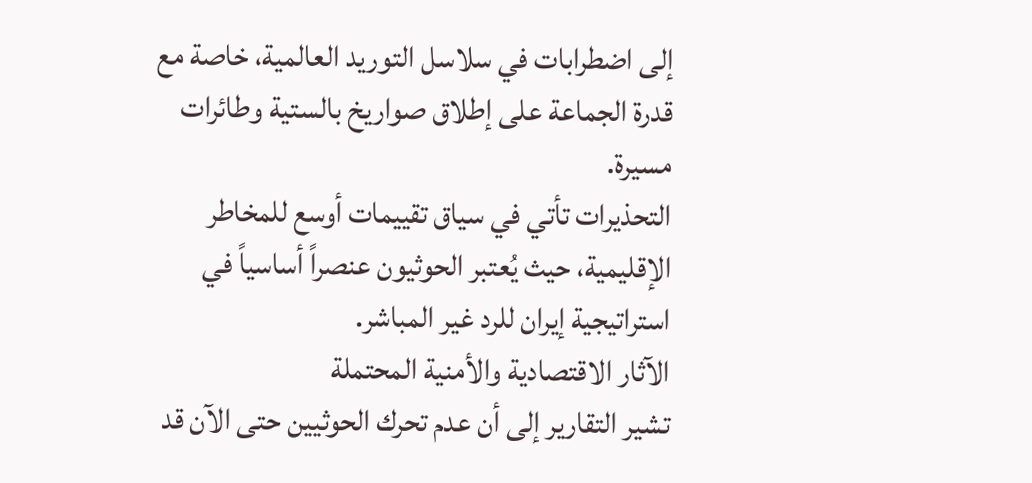إلى اضطرابات في سلاسل التوريد العالمية، خاصة مع قدرة الجماعة على إطلاق صواريخ بالستية وطائرات مسيرة.
التحذيرات تأتي في سياق تقييمات أوسع للمخاطر الإقليمية، حيث يُعتبر الحوثيون عنصراً أساسياً في استراتيجية إيران للرد غير المباشر.
الآثار الاقتصادية والأمنية المحتملة
تشير التقارير إلى أن عدم تحرك الحوثيين حتى الآن قد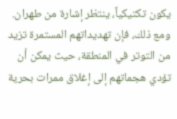يكون تكتيكياً، ينتظر إشارة من طهران.
ومع ذلك، فإن تهديداتهم المستمرة تزيد من التوتر في المنطقة، حيث يمكن أن تؤدي هجماتهم إلى إغلاق ممرات بحرية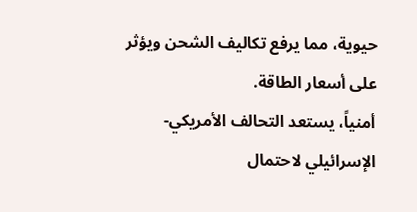حيوية، مما يرفع تكاليف الشحن ويؤثر على أسعار الطاقة.
أمنياً، يستعد التحالف الأمريكي-الإسرائيلي لاحتمال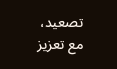تصعيد، مع تعزيز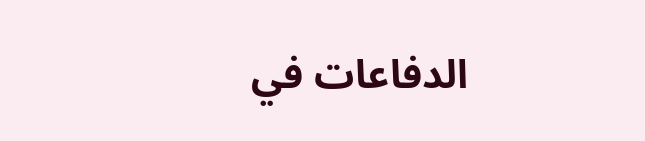الدفاعات في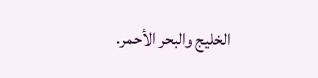الخليج والبحر الأحمر.